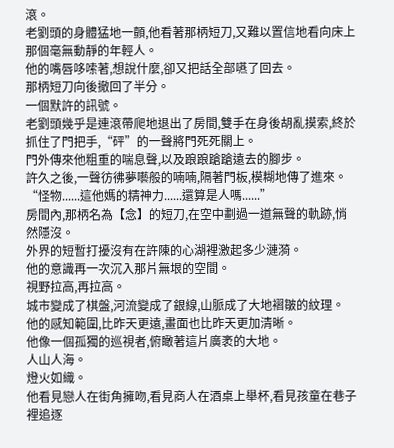滾。
老劉頭的身體猛地一顫,他看著那柄短刀,又難以置信地看向床上那個毫無動靜的年輕人。
他的嘴唇哆嗦著,想說什麼,卻又把話全部嚥了回去。
那柄短刀向後撤回了半分。
一個默許的訊號。
老劉頭幾乎是連滾帶爬地退出了房間,雙手在身後胡亂摸索,終於抓住了門把手,“砰”的一聲將門死死關上。
門外傳來他粗重的喘息聲,以及踉踉蹌蹌遠去的腳步。
許久之後,一聲彷彿夢囈般的喃喃,隔著門板,模糊地傳了進來。
“怪物......這他媽的精神力......還算是人嗎......”
房間內,那柄名為【念】的短刀,在空中劃過一道無聲的軌跡,悄然隱沒。
外界的短暫打擾沒有在許陳的心湖裡激起多少漣漪。
他的意識再一次沉入那片無垠的空間。
視野拉高,再拉高。
城市變成了棋盤,河流變成了銀線,山脈成了大地褶皺的紋理。
他的感知範圍,比昨天更遠,畫面也比昨天更加清晰。
他像一個孤獨的巡視者,俯瞰著這片廣袤的大地。
人山人海。
燈火如織。
他看見戀人在街角擁吻,看見商人在酒桌上舉杯,看見孩童在巷子裡追逐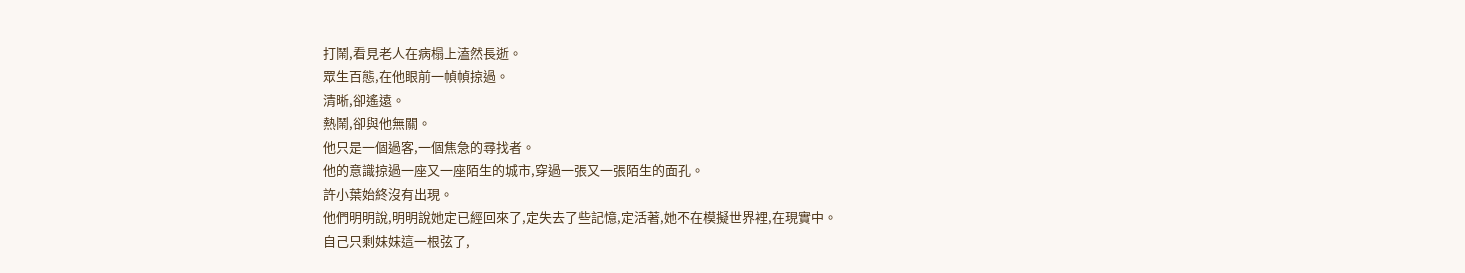打鬧,看見老人在病榻上溘然長逝。
眾生百態,在他眼前一幀幀掠過。
清晰,卻遙遠。
熱鬧,卻與他無關。
他只是一個過客,一個焦急的尋找者。
他的意識掠過一座又一座陌生的城市,穿過一張又一張陌生的面孔。
許小葉始終沒有出現。
他們明明說,明明說她定已經回來了,定失去了些記憶,定活著,她不在模擬世界裡,在現實中。
自己只剩妹妹這一根弦了,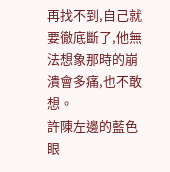再找不到,自己就要徹底斷了,他無法想象那時的崩潰會多痛,也不敢想。
許陳左邊的藍色眼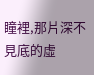瞳裡,那片深不見底的虛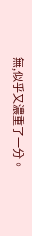無,似乎又濃重了一分。